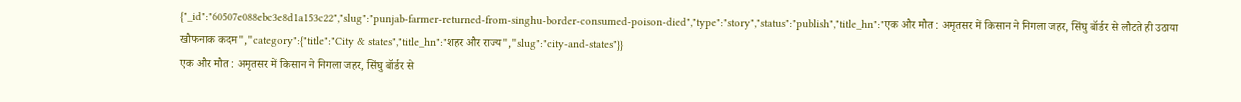{"_id":"60507e088ebc3e8d1a153c22","slug":"punjab-farmer-returned-from-singhu-border-consumed-poison-died","type":"story","status":"publish","title_hn":"एक और मौत : अमृतसर में किसान ने निगला जहर, सिंघु बॉर्डर से लौटते ही उठाया खौफनाक कदम","category":{"title":"City & states","title_hn":"शहर और राज्य","slug":"city-and-states"}}
एक और मौत : अमृतसर में किसान ने निगला जहर, सिंघु बॉर्डर से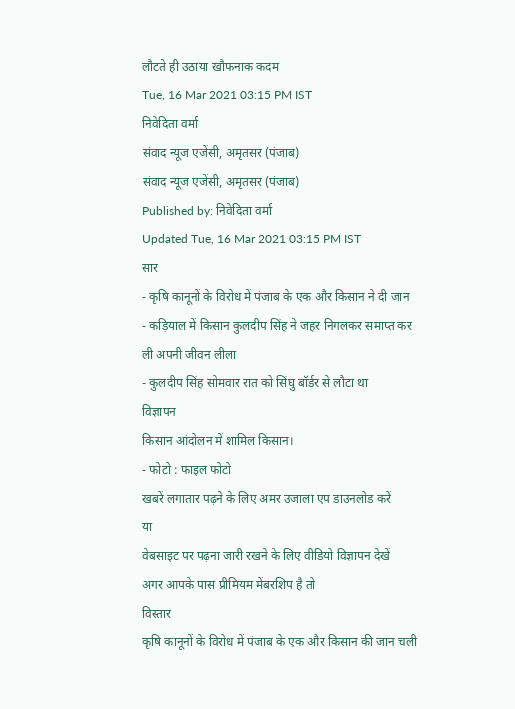लौटते ही उठाया खौफनाक कदम
Tue, 16 Mar 2021 03:15 PM IST
निवेदिता वर्मा
संवाद न्यूज एजेंसी, अमृतसर (पंजाब)
संवाद न्यूज एजेंसी, अमृतसर (पंजाब)
Published by: निवेदिता वर्मा
Updated Tue, 16 Mar 2021 03:15 PM IST
सार
- कृषि कानूनों के विरोध में पंजाब के एक और किसान ने दी जान
- कड़ियाल में किसान कुलदीप सिंह ने जहर निगलकर समाप्त कर ली अपनी जीवन लीला
- कुलदीप सिंह सोमवार रात को सिंघु बॉर्डर से लौटा था
विज्ञापन
किसान आंदोलन में शामिल किसान।
- फोटो : फाइल फोटो
खबरें लगातार पढ़ने के लिए अमर उजाला एप डाउनलोड करें
या
वेबसाइट पर पढ़ना जारी रखने के लिए वीडियो विज्ञापन देखें
अगर आपके पास प्रीमियम मेंबरशिप है तो
विस्तार
कृषि कानूनों के विरोध में पंजाब के एक और किसान की जान चली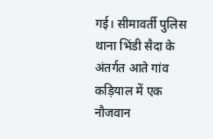गई। सीमावर्ती पुलिस थाना भिंडी सैदा के अंतर्गत आते गांव कड़ियाल में एक नौजवान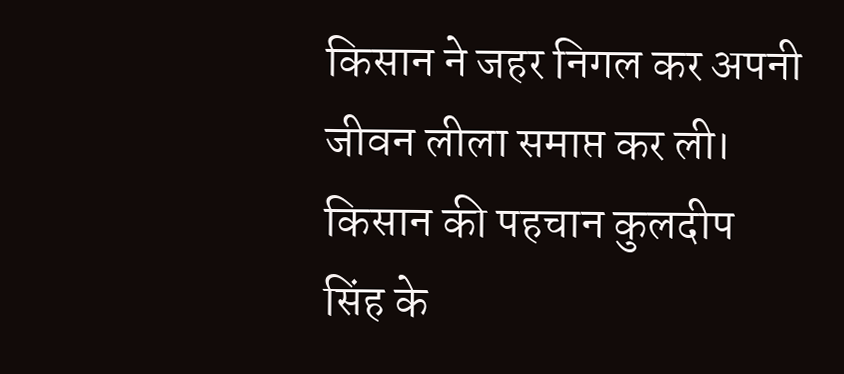किसान ने जहर निगल कर अपनी जीवन लीला समाप्त कर ली। किसान की पहचान कुलदीप सिंह के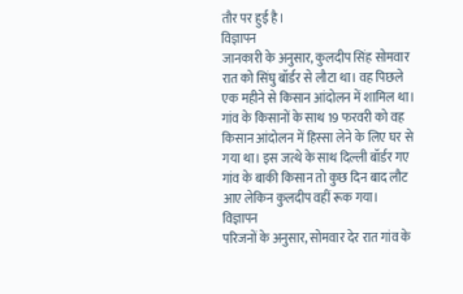तौर पर हुई है।
विज्ञापन
जानकारी के अनुसार, कुलदीप सिंह सोमवार रात को सिंघु बॉर्डर से लौटा था। वह पिछले एक महीने से किसान आंदोलन में शामिल था। गांव के किसानों के साथ 19 फरवरी को वह किसान आंदोलन में हिस्सा लेने के लिए घर से गया था। इस जत्थे के साथ दिल्ली बॉर्डर गए गांव के बाकी किसान तो कुछ दिन बाद लौट आए लेकिन कुलदीप वहीं रूक गया।
विज्ञापन
परिजनों के अनुसार, सोमवार देर रात गांव के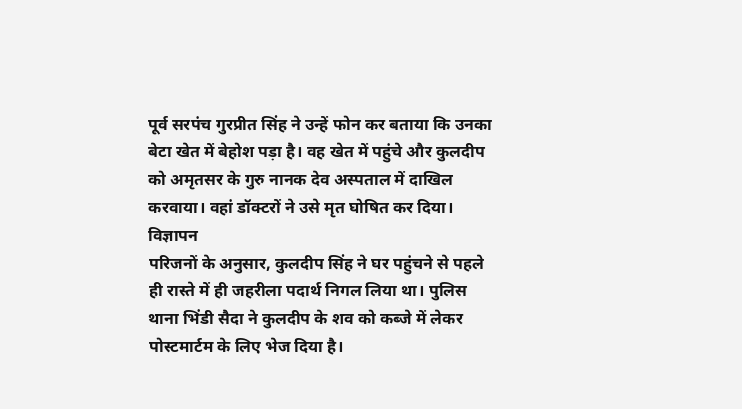पूर्व सरपंच गुरप्रीत सिंह ने उन्हें फोन कर बताया कि उनका बेटा खेत में बेहोश पड़ा है। वह खेत में पहुंचे और कुलदीप को अमृतसर के गुरु नानक देव अस्पताल में दाखिल करवाया। वहां डॉक्टरों ने उसे मृत घोषित कर दिया।
विज्ञापन
परिजनों के अनुसार, कुलदीप सिंह ने घर पहुंचने से पहले ही रास्ते में ही जहरीला पदार्थ निगल लिया था। पुलिस थाना भिंडी सैदा ने कुलदीप के शव को कब्जे में लेकर पोस्टमार्टम के लिए भेज दिया है।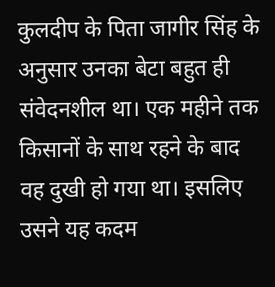कुलदीप के पिता जागीर सिंह के अनुसार उनका बेटा बहुत ही संवेदनशील था। एक महीने तक किसानों के साथ रहने के बाद वह दुखी हो गया था। इसलिए उसने यह कदम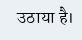उठाया है।